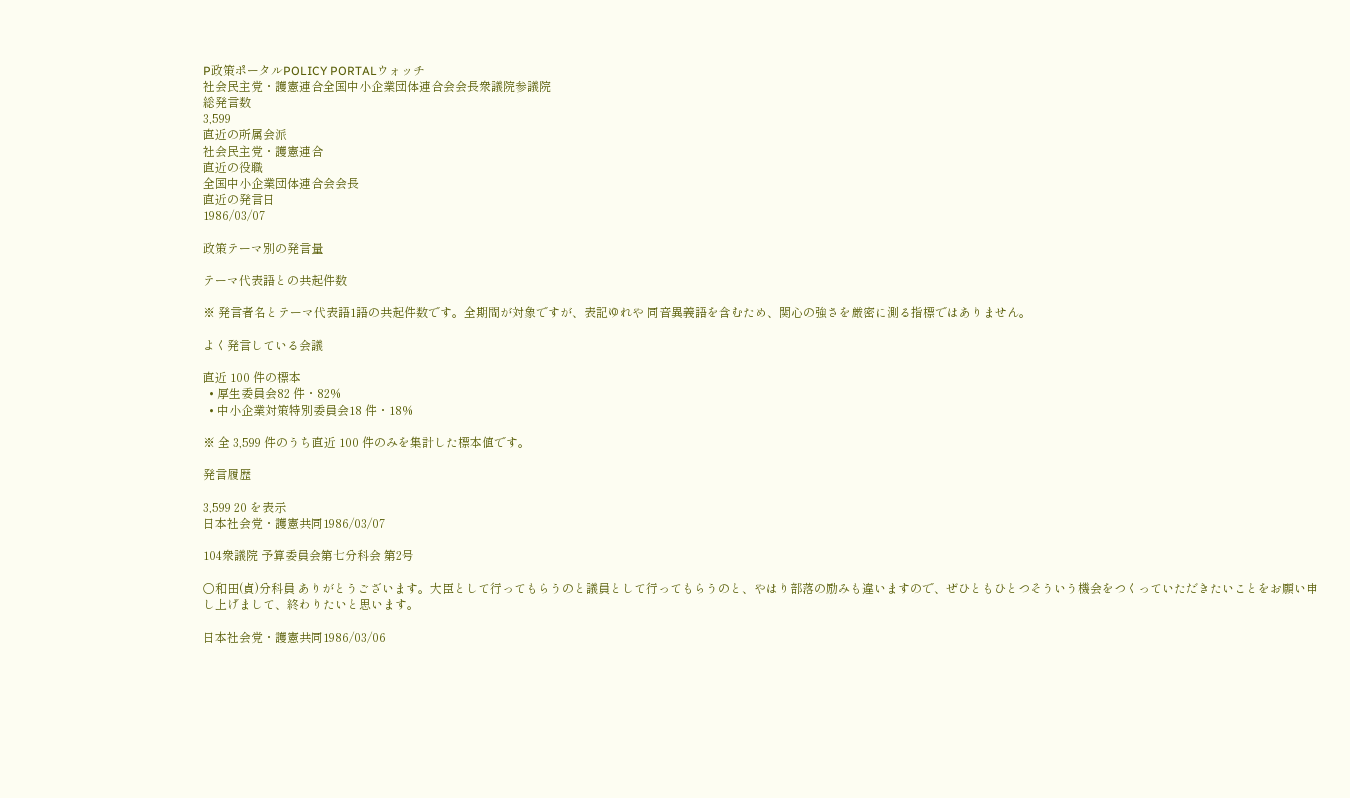P政策ポータルPOLICY PORTALウォッチ
社会民主党・護憲連合全国中小企業団体連合会会長衆議院参議院
総発言数
3,599
直近の所属会派
社会民主党・護憲連合
直近の役職
全国中小企業団体連合会会長
直近の発言日
1986/03/07

政策テーマ別の発言量

テーマ代表語との共起件数

※ 発言者名とテーマ代表語1語の共起件数です。全期間が対象ですが、表記ゆれや 同音異義語を含むため、関心の強さを厳密に測る指標ではありません。

よく発言している会議

直近 100 件の標本
  • 厚生委員会82 件・82%
  • 中小企業対策特別委員会18 件・18%

※ 全 3,599 件のうち直近 100 件のみを集計した標本値です。

発言履歴

3,599 20 を表示
日本社会党・護憲共同1986/03/07

104衆議院 予算委員会第七分科会 第2号

○和田(貞)分科員 ありがとうございます。大臣として行ってもらうのと議員として行ってもらうのと、やはり部落の励みも違いますので、ぜひともひとつそういう機会をつくっていただきたいことをお願い申し上げまして、終わりたいと思います。

日本社会党・護憲共同1986/03/06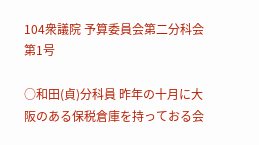104衆議院 予算委員会第二分科会 第1号

○和田(貞)分科員 昨年の十月に大阪のある保税倉庫を持っておる会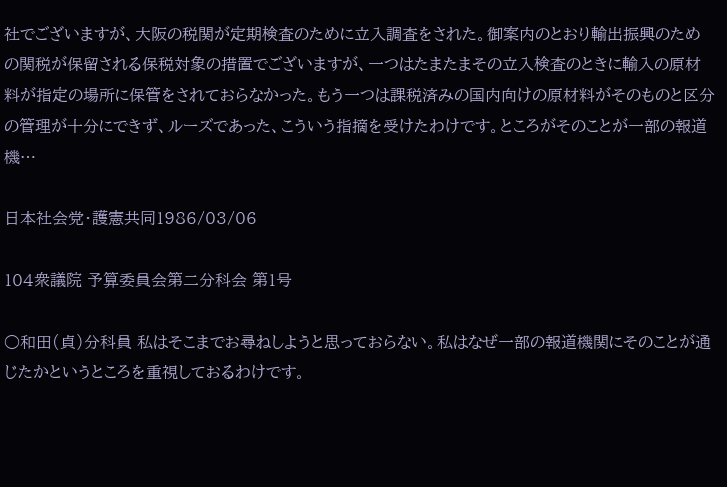社でございますが、大阪の税関が定期検査のために立入調査をされた。御案内のとおり輸出振興のための関税が保留される保税対象の措置でございますが、一つはたまたまその立入検査のときに輸入の原材料が指定の場所に保管をされておらなかった。もう一つは課税済みの国内向けの原材料がそのものと区分の管理が十分にできず、ルーズであった、こういう指摘を受けたわけです。ところがそのことが一部の報道機…

日本社会党・護憲共同1986/03/06

104衆議院 予算委員会第二分科会 第1号

○和田(貞)分科員 私はそこまでお尋ねしようと思っておらない。私はなぜ一部の報道機関にそのことが通じたかというところを重視しておるわけです。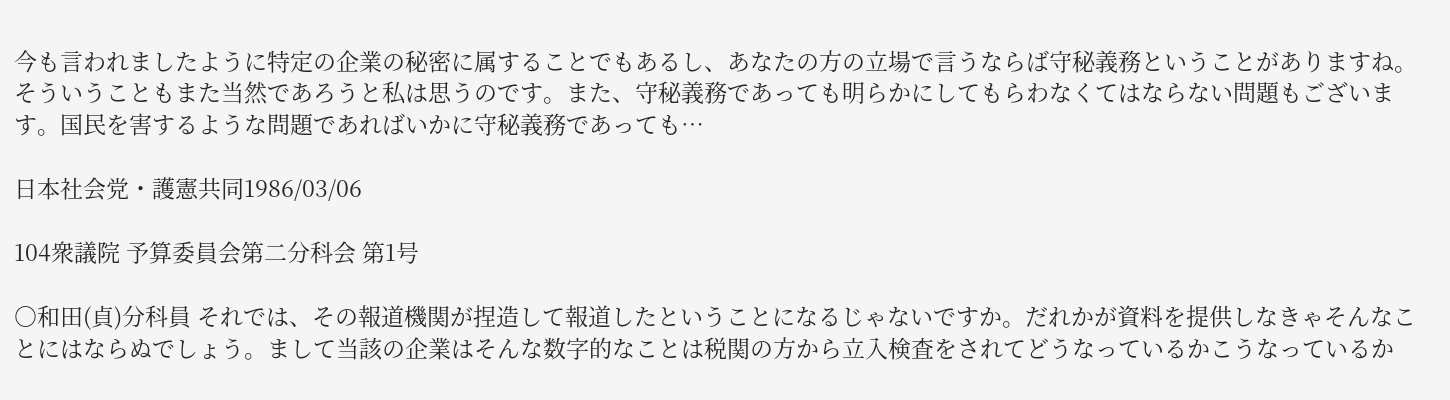今も言われましたように特定の企業の秘密に属することでもあるし、あなたの方の立場で言うならば守秘義務ということがありますね。そういうこともまた当然であろうと私は思うのです。また、守秘義務であっても明らかにしてもらわなくてはならない問題もございます。国民を害するような問題であればいかに守秘義務であっても…

日本社会党・護憲共同1986/03/06

104衆議院 予算委員会第二分科会 第1号

○和田(貞)分科員 それでは、その報道機関が捏造して報道したということになるじゃないですか。だれかが資料を提供しなきゃそんなことにはならぬでしょう。まして当該の企業はそんな数字的なことは税関の方から立入検査をされてどうなっているかこうなっているか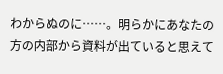わからぬのに……。明らかにあなたの方の内部から資料が出ていると思えて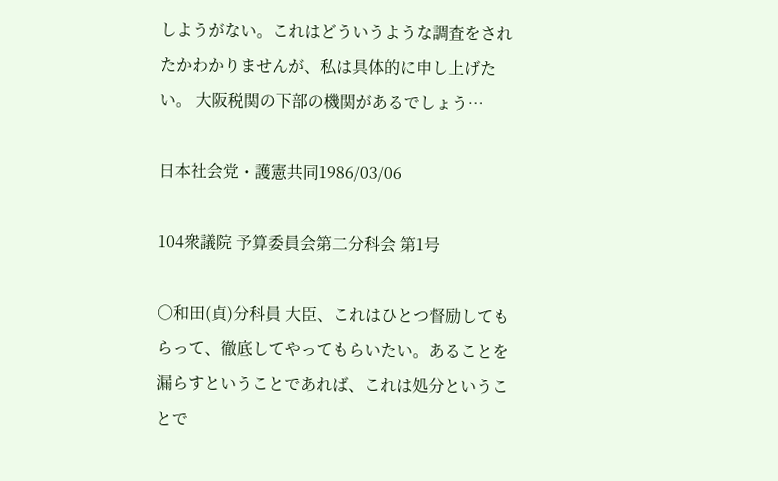しようがない。これはどういうような調査をされたかわかりませんが、私は具体的に申し上げたい。 大阪税関の下部の機関があるでしょう…

日本社会党・護憲共同1986/03/06

104衆議院 予算委員会第二分科会 第1号

○和田(貞)分科員 大臣、これはひとつ督励してもらって、徹底してやってもらいたい。あることを漏らすということであれば、これは処分ということで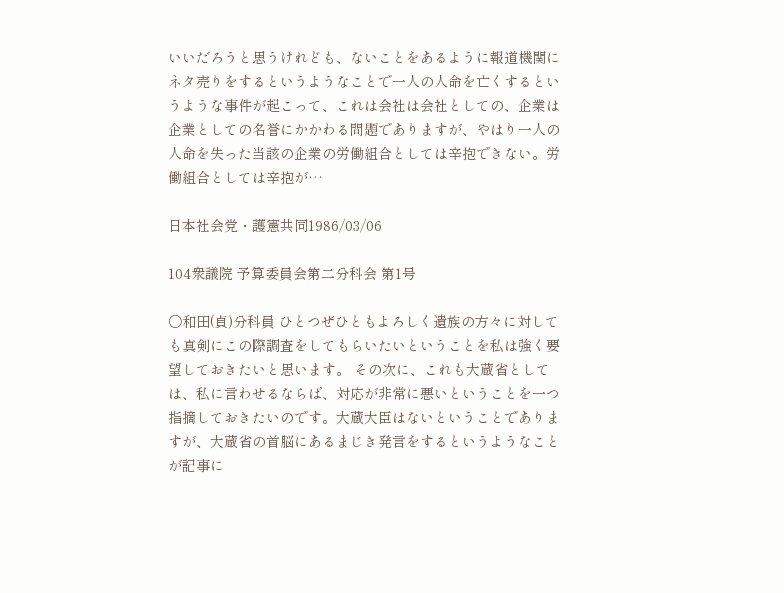いいだろうと思うけれども、ないことをあるように報道機関にネタ売りをするというようなことで一人の人命を亡くするというような事件が起こって、これは会社は会社としての、企業は企業としての名誉にかかわる問題でありますが、やはり一人の人命を失った当該の企業の労働組合としては辛抱できない。労働組合としては辛抱が…

日本社会党・護憲共同1986/03/06

104衆議院 予算委員会第二分科会 第1号

○和田(貞)分科員 ひとつぜひともよろしく遺族の方々に対しても真剣にこの際調査をしてもらいたいということを私は強く要望しておきたいと思います。 その次に、これも大蔵省としては、私に言わせるならば、対応が非常に悪いということを一つ指摘しておきたいのです。大蔵大臣はないということでありますが、大蔵省の首脳にあるまじき発言をするというようなことが記事に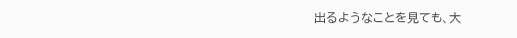出るようなことを見ても、大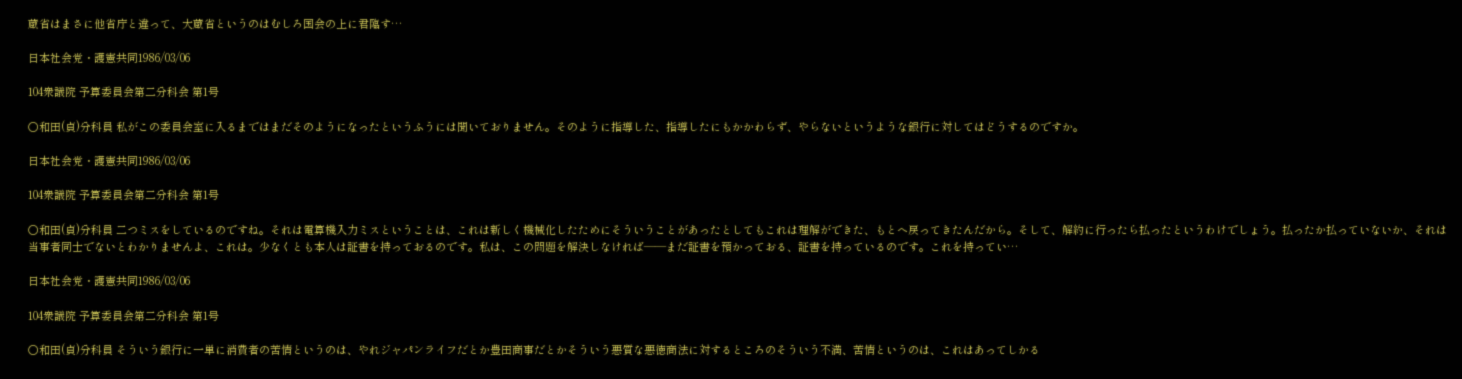蔵省はまさに他省庁と違って、大蔵省というのはむしろ国会の上に君臨す…

日本社会党・護憲共同1986/03/06

104衆議院 予算委員会第二分科会 第1号

○和田(貞)分科員 私がこの委員会室に入るまではまだそのようになったというふうには聞いておりません。そのように指導した、指導したにもかかわらず、やらないというような銀行に対してはどうするのですか。

日本社会党・護憲共同1986/03/06

104衆議院 予算委員会第二分科会 第1号

○和田(貞)分科員 二つミスをしているのですね。それは電算機入力ミスということは、これは新しく機械化したためにそういうことがあったとしてもこれは理解ができた、もとへ戻ってきたんだから。そして、解約に行ったら払ったというわけでしょう。払ったか払っていないか、それは当事者同士でないとわかりませんよ、これは。少なくとも本人は証書を持っておるのです。私は、この問題を解決しなければ――まだ証書を預かっておる、証書を持っているのです。これを持ってい…

日本社会党・護憲共同1986/03/06

104衆議院 予算委員会第二分科会 第1号

○和田(貞)分科員 そういう銀行に一単に消費者の苦情というのは、やれジャパンライフだとか豊田商事だとかそういう悪質な悪徳商法に対するところのそういう不満、苦情というのは、これはあってしかる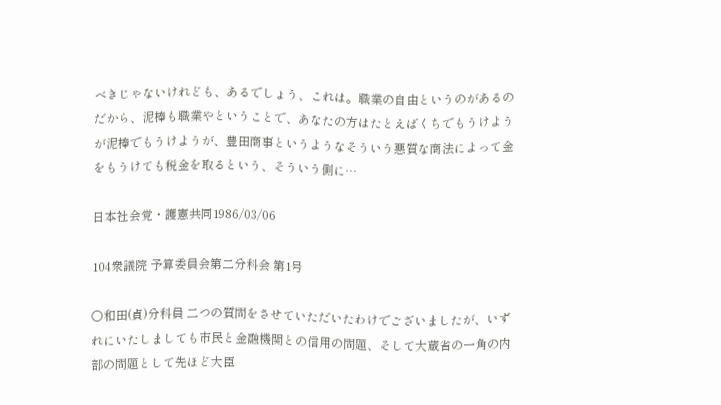べきじゃないけれども、あるでしょう、これは。職業の自由というのがあるのだから、泥棒も職業やということで、あなたの方はたとえばくちでもうけようが泥棒でもうけようが、豊田商事というようなそういう悪質な商法によって金をもうけても税金を取るという、そういう側に…

日本社会党・護憲共同1986/03/06

104衆議院 予算委員会第二分科会 第1号

○和田(貞)分科員 二つの質問をさせていただいたわけでございましたが、いずれにいたしましても市民と金融機関との信用の問題、そして大蔵省の一角の内部の問題として先ほど大臣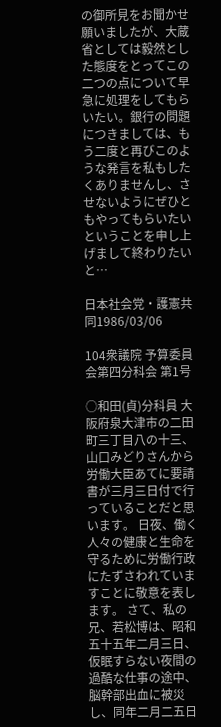の御所見をお聞かせ願いましたが、大蔵省としては毅然とした態度をとってこの二つの点について早急に処理をしてもらいたい。銀行の問題につきましては、もう二度と再びこのような発言を私もしたくありませんし、させないようにぜひともやってもらいたいということを申し上げまして終わりたいと…

日本社会党・護憲共同1986/03/06

104衆議院 予算委員会第四分科会 第1号

○和田(貞)分科員 大阪府泉大津市の二田町三丁目八の十三、山口みどりさんから労働大臣あてに要請書が三月三日付で行っていることだと思います。 日夜、働く人々の健康と生命を守るために労働行政にたずさわれていますことに敬意を表します。 さて、私の兄、若松博は、昭和五十五年二月三日、仮眠すらない夜間の過酷な仕事の途中、脳幹部出血に被災し、同年二月二五日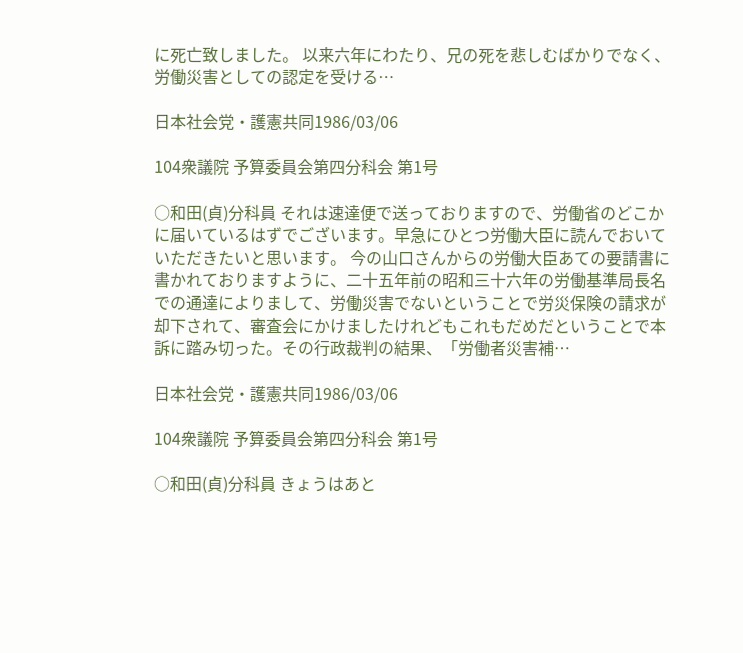に死亡致しました。 以来六年にわたり、兄の死を悲しむばかりでなく、労働災害としての認定を受ける…

日本社会党・護憲共同1986/03/06

104衆議院 予算委員会第四分科会 第1号

○和田(貞)分科員 それは速達便で送っておりますので、労働省のどこかに届いているはずでございます。早急にひとつ労働大臣に読んでおいていただきたいと思います。 今の山口さんからの労働大臣あての要請書に書かれておりますように、二十五年前の昭和三十六年の労働基準局長名での通達によりまして、労働災害でないということで労災保険の請求が却下されて、審査会にかけましたけれどもこれもだめだということで本訴に踏み切った。その行政裁判の結果、「労働者災害補…

日本社会党・護憲共同1986/03/06

104衆議院 予算委員会第四分科会 第1号

○和田(貞)分科員 きょうはあと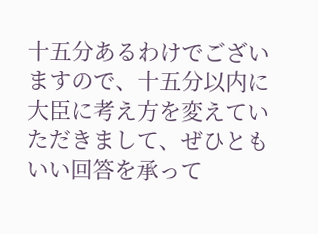十五分あるわけでございますので、十五分以内に大臣に考え方を変えていただきまして、ぜひともいい回答を承って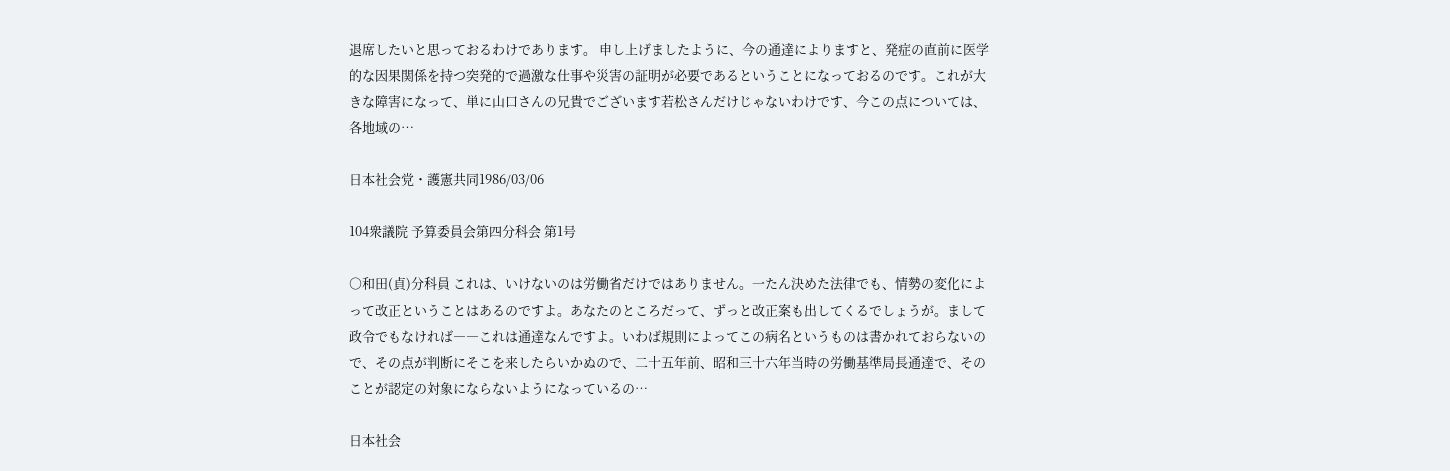退席したいと思っておるわけであります。 申し上げましたように、今の通達によりますと、発症の直前に医学的な因果関係を持つ突発的で過激な仕事や災害の証明が必要であるということになっておるのです。これが大きな障害になって、単に山口さんの兄貴でございます若松さんだけじゃないわけです、今この点については、各地域の…

日本社会党・護憲共同1986/03/06

104衆議院 予算委員会第四分科会 第1号

○和田(貞)分科員 これは、いけないのは労働省だけではありません。一たん決めた法律でも、情勢の変化によって改正ということはあるのですよ。あなたのところだって、ずっと改正案も出してくるでしょうが。まして政令でもなければ――これは通達なんですよ。いわば規則によってこの病名というものは書かれておらないので、その点が判断にそこを来したらいかぬので、二十五年前、昭和三十六年当時の労働基準局長通達で、そのことが認定の対象にならないようになっているの…

日本社会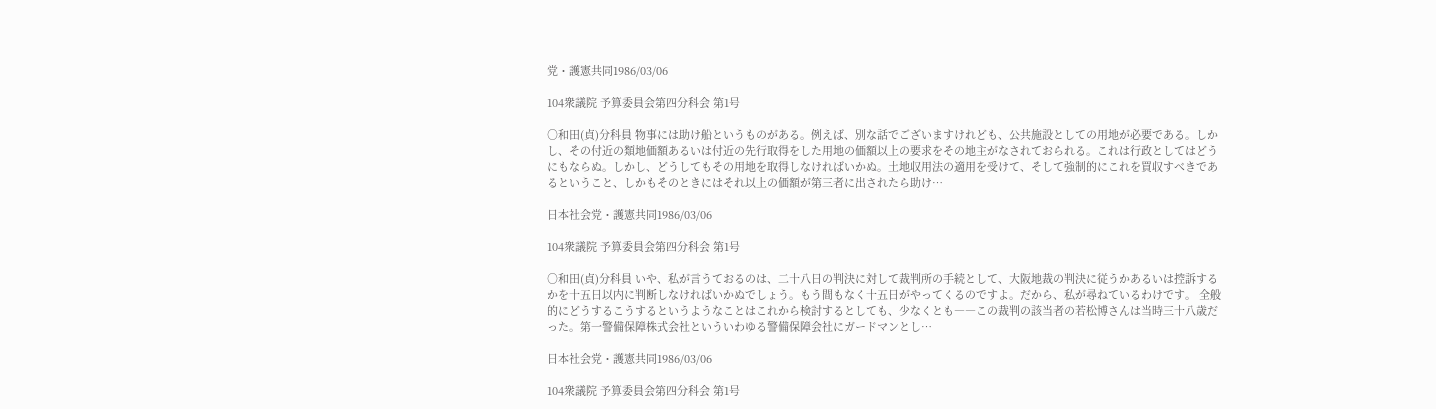党・護憲共同1986/03/06

104衆議院 予算委員会第四分科会 第1号

○和田(貞)分科員 物事には助け船というものがある。例えば、別な話でございますけれども、公共施設としての用地が必要である。しかし、その付近の類地価額あるいは付近の先行取得をした用地の価額以上の要求をその地主がなされておられる。これは行政としてはどうにもならぬ。しかし、どうしてもその用地を取得しなければいかぬ。土地収用法の適用を受けて、そして強制的にこれを買収すべきであるということ、しかもそのときにはそれ以上の価額が第三者に出されたら助け…

日本社会党・護憲共同1986/03/06

104衆議院 予算委員会第四分科会 第1号

○和田(貞)分科員 いや、私が言うておるのは、二十八日の判決に対して裁判所の手続として、大阪地裁の判決に従うかあるいは控訴するかを十五日以内に判断しなければいかぬでしょう。もう間もなく十五日がやってくるのですよ。だから、私が尋ねているわけです。 全般的にどうするこうするというようなことはこれから検討するとしても、少なくとも――この裁判の該当者の若松博さんは当時三十八歳だった。第一警備保障株式会社といういわゆる警備保障会社にガードマンとし…

日本社会党・護憲共同1986/03/06

104衆議院 予算委員会第四分科会 第1号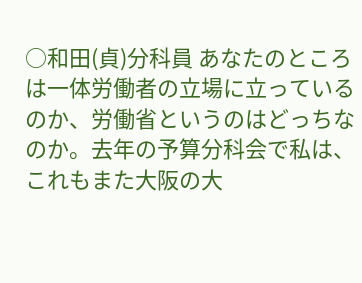○和田(貞)分科員 あなたのところは一体労働者の立場に立っているのか、労働省というのはどっちなのか。去年の予算分科会で私は、これもまた大阪の大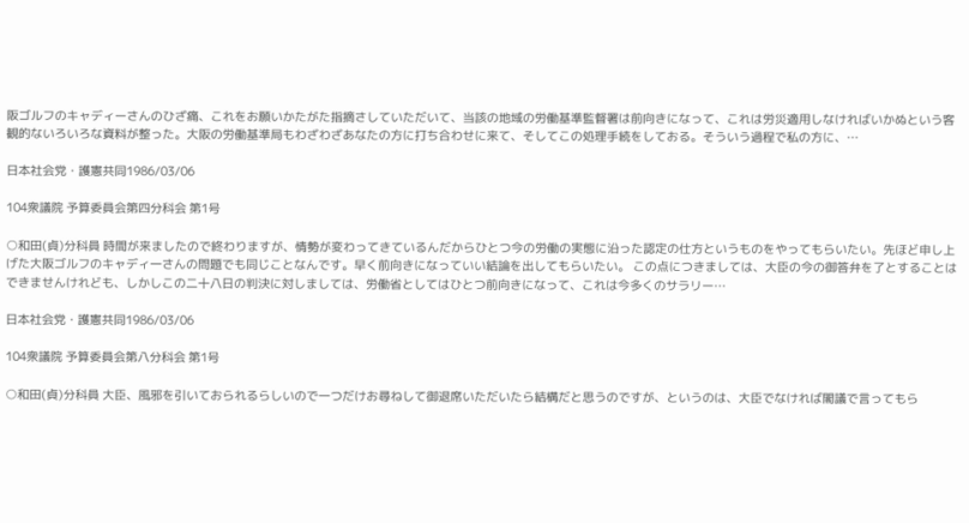阪ゴルフのキャディーさんのひざ痛、これをお願いかたがた指摘さしていただいて、当該の地域の労働基準監督署は前向きになって、これは労災適用しなければいかぬという客観的ないろいろな資料が整った。大阪の労働基準局もわざわざあなたの方に打ち合わせに来て、そしてこの処理手続をしておる。そういう過程で私の方に、…

日本社会党・護憲共同1986/03/06

104衆議院 予算委員会第四分科会 第1号

○和田(貞)分科員 時間が来ましたので終わりますが、情勢が変わってきているんだからひとつ今の労働の実態に沿った認定の仕方というものをやってもらいたい。先ほど申し上げた大阪ゴルフのキャディ一さんの問題でも同じことなんです。早く前向きになっていい結論を出してもらいたい。 この点につきましては、大臣の今の御答弁を了とすることはできませんけれども、しかしこの二十八日の判決に対しましては、労働省としてはひとつ前向きになって、これは今多くのサラリー…

日本社会党・護憲共同1986/03/06

104衆議院 予算委員会第八分科会 第1号

○和田(貞)分科員 大臣、風邪を引いておられるらしいので一つだけお尋ねして御退席いただいたら結構だと思うのですが、というのは、大臣でなければ閣議で言ってもら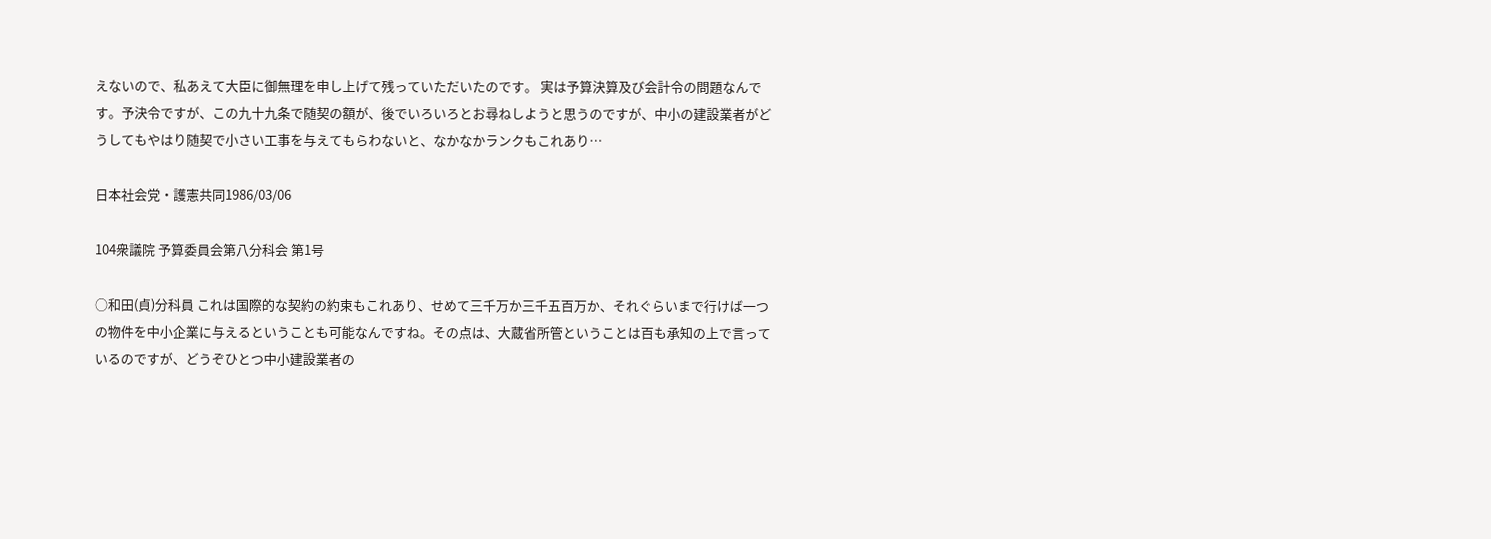えないので、私あえて大臣に御無理を申し上げて残っていただいたのです。 実は予算決算及び会計令の問題なんです。予決令ですが、この九十九条で随契の額が、後でいろいろとお尋ねしようと思うのですが、中小の建設業者がどうしてもやはり随契で小さい工事を与えてもらわないと、なかなかランクもこれあり…

日本社会党・護憲共同1986/03/06

104衆議院 予算委員会第八分科会 第1号

○和田(貞)分科員 これは国際的な契約の約束もこれあり、せめて三千万か三千五百万か、それぐらいまで行けば一つの物件を中小企業に与えるということも可能なんですね。その点は、大蔵省所管ということは百も承知の上で言っているのですが、どうぞひとつ中小建設業者の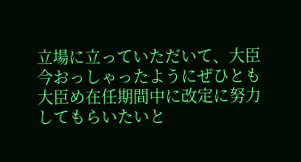立場に立っていただいて、大臣今おっしゃったようにぜひとも大臣め在任期間中に改定に努力してもらいたいと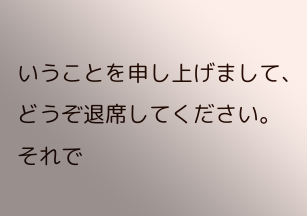いうことを申し上げまして、どうぞ退席してください。 それで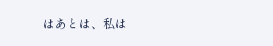はあとは、私は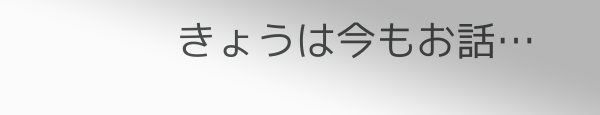きょうは今もお話…